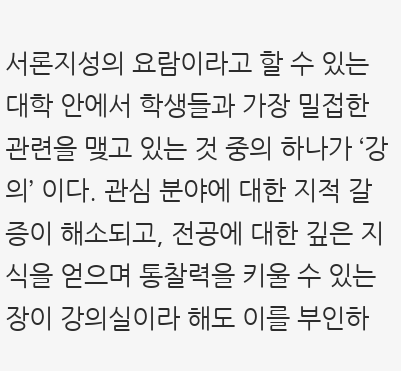서론지성의 요람이라고 할 수 있는 대학 안에서 학생들과 가장 밀접한 관련을 맺고 있는 것 중의 하나가 ‘강의’ 이다. 관심 분야에 대한 지적 갈증이 해소되고, 전공에 대한 깊은 지식을 얻으며 통찰력을 키울 수 있는 장이 강의실이라 해도 이를 부인하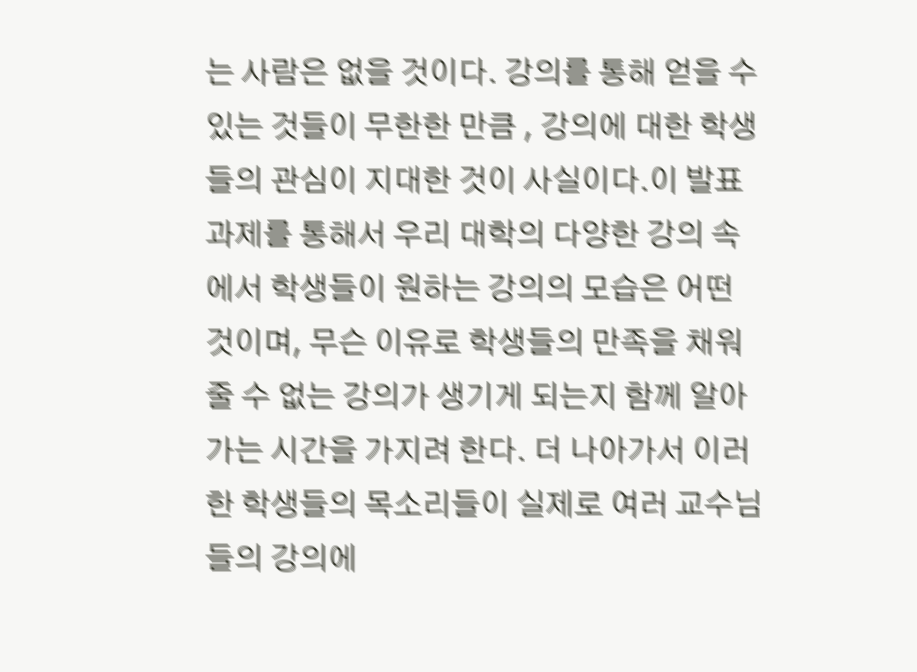는 사람은 없을 것이다. 강의를 통해 얻을 수 있는 것들이 무한한 만큼 , 강의에 대한 학생들의 관심이 지대한 것이 사실이다.이 발표 과제를 통해서 우리 대학의 다양한 강의 속에서 학생들이 원하는 강의의 모습은 어떤 것이며, 무슨 이유로 학생들의 만족을 채워줄 수 없는 강의가 생기게 되는지 함께 알아가는 시간을 가지려 한다. 더 나아가서 이러한 학생들의 목소리들이 실제로 여러 교수님들의 강의에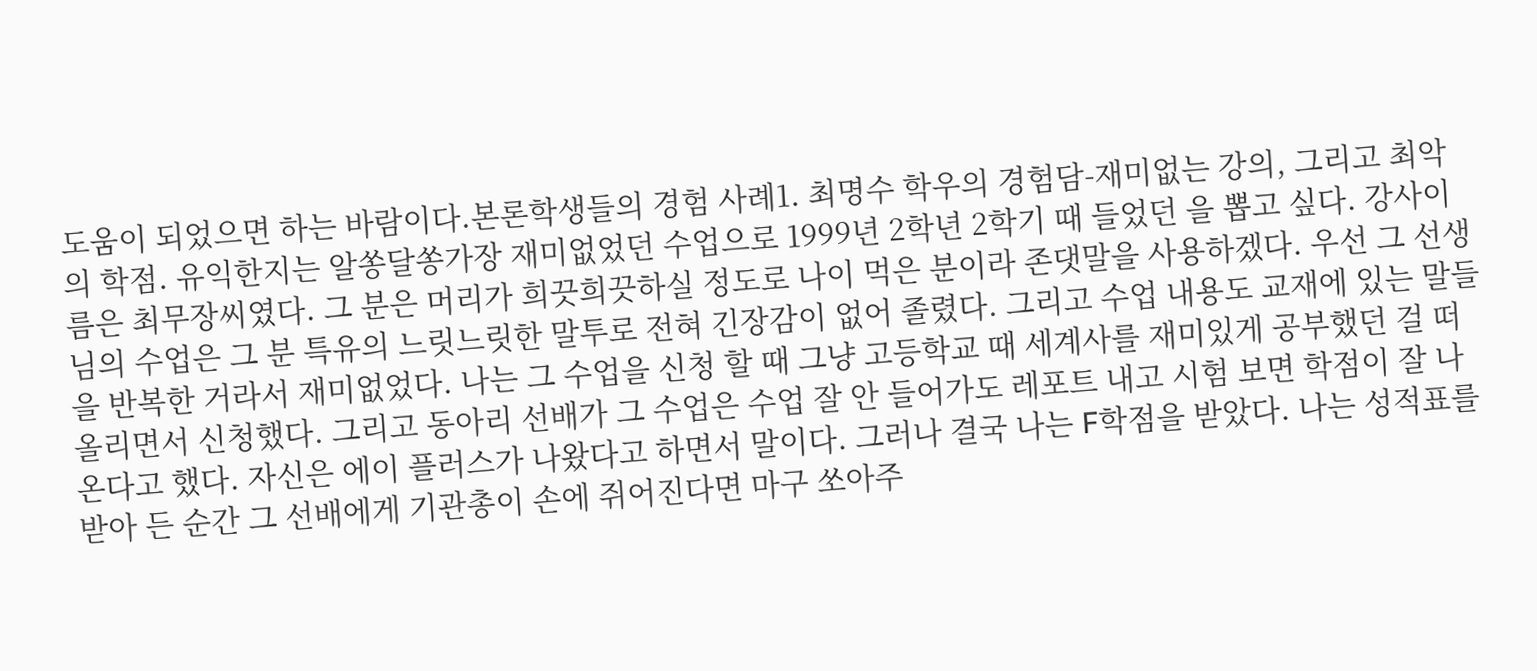도움이 되었으면 하는 바람이다.본론학생들의 경험 사례1. 최명수 학우의 경험담-재미없는 강의, 그리고 최악의 학점. 유익한지는 알쏭달쏭가장 재미없었던 수업으로 1999년 2학년 2학기 때 들었던 을 뽑고 싶다. 강사이름은 최무장씨였다. 그 분은 머리가 희끗희끗하실 정도로 나이 먹은 분이라 존댓말을 사용하겠다. 우선 그 선생님의 수업은 그 분 특유의 느릿느릿한 말투로 전혀 긴장감이 없어 졸렸다. 그리고 수업 내용도 교재에 있는 말들을 반복한 거라서 재미없었다. 나는 그 수업을 신청 할 때 그냥 고등학교 때 세계사를 재미있게 공부했던 걸 떠올리면서 신청했다. 그리고 동아리 선배가 그 수업은 수업 잘 안 들어가도 레포트 내고 시험 보면 학점이 잘 나온다고 했다. 자신은 에이 플러스가 나왔다고 하면서 말이다. 그러나 결국 나는 F학점을 받았다. 나는 성적표를 받아 든 순간 그 선배에게 기관총이 손에 쥐어진다면 마구 쏘아주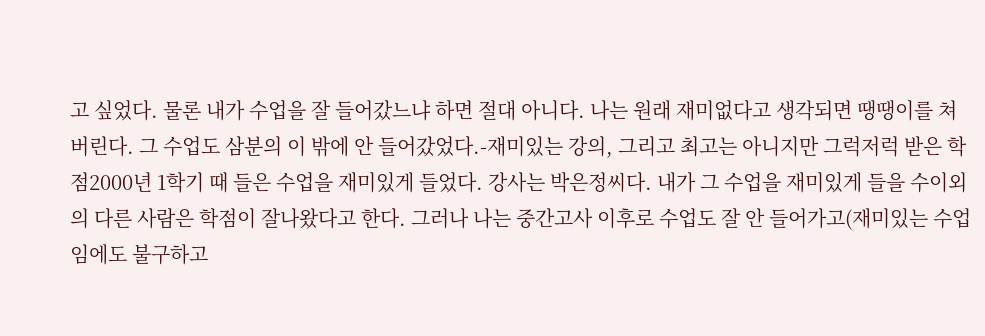고 싶었다. 물론 내가 수업을 잘 들어갔느냐 하면 절대 아니다. 나는 원래 재미없다고 생각되면 땡땡이를 쳐버린다. 그 수업도 삼분의 이 밖에 안 들어갔었다.-재미있는 강의, 그리고 최고는 아니지만 그럭저럭 받은 학점2000년 1학기 때 들은 수업을 재미있게 들었다. 강사는 박은정씨다. 내가 그 수업을 재미있게 들을 수이외의 다른 사람은 학점이 잘나왔다고 한다. 그러나 나는 중간고사 이후로 수업도 잘 안 들어가고(재미있는 수업임에도 불구하고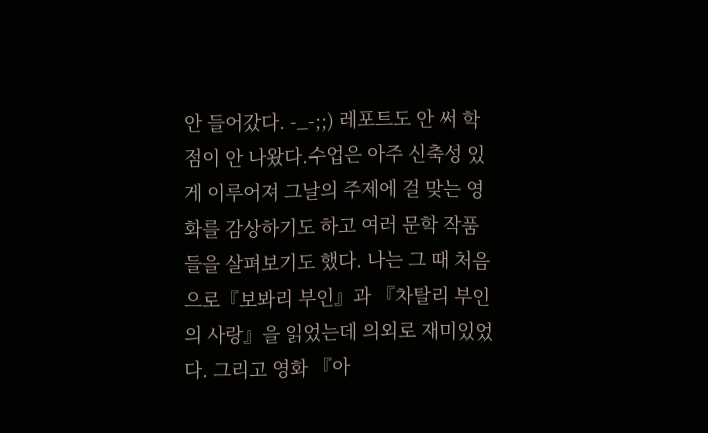안 들어갔다. -_-;;) 레포트도 안 써 학점이 안 나왔다.수업은 아주 신축성 있게 이루어져 그날의 주제에 걸 맞는 영화를 감상하기도 하고 여러 문학 작품들을 살펴보기도 했다. 나는 그 때 처음으로『보봐리 부인』과 『차탈리 부인의 사랑』을 읽었는데 의외로 재미있었다. 그리고 영화 『아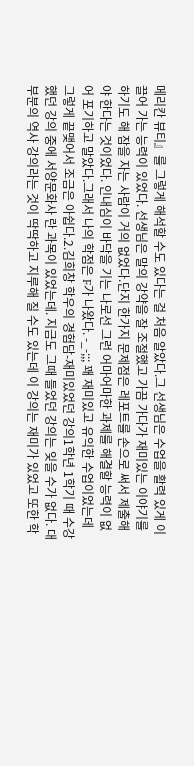메리칸 뷰티』를 그렇게 해석할 수도 있다는 걸 처음 알았다.그 선생님은 수업을 활력 있게 이끌어 가는 능력이 있었다. 선생님은 말의 강약을 잘 조절했고 가끔 가다가 재미있는 이야기를 하기도 해 잠을 자는 사람이 거의 없었다.단지 한가지 문제점은 레포트를 손으로 써서 제출해야 한다는 것이었다. 인내심이 바닥을 기는 나로선 그런 어마어마한 과제를 해결할 능력이 없어 포기하고 말았다.그래서 나의 학점은 F가 나왔다. -_-;;; 꽤 재미있고 유익한 수업이었는데 그렇게 끝맺어서 조금은 아쉽다.2.김희창 학우의 경험담-재미있었던 강의1학년 1학기 때 수강 했던 강의 중에 서양문화사 란 과목이 있었는데. 지금도 그때 들었던 강의는 잊을 수가 없다. 대부분의 역사 강의라는 것이 딱딱하고 지루해 질 수도 있는데 이 강의는 재미가 있었고 또한 학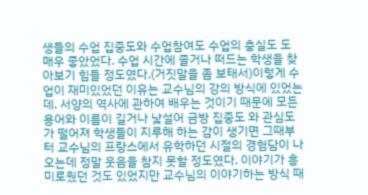생들의 수업 집중도와 수업참여도 수업의 충실도 도 매우 좋았었다. 수업 시간에 졸거나 떠드는 학생을 찾아보기 힘들 정도였다.(거짓말을 좀 보태서)이렇게 수업이 재미있었던 이유는 교수님의 강의 방식에 있었는데. 서양의 역사에 관하여 배우는 것이기 때문에 모든 용어와 이름이 길거나 낯설어 금방 집중도 와 관심도 가 떨어져 학생들이 지루해 하는 감이 생기면 그때부터 교수님의 프랑스에서 유학하던 시절의 경험담이 나오는데 정말 웃음을 참지 못할 정도였다. 이야기가 흥미로웠던 것도 있었지만 교수님의 이야기하는 방식 때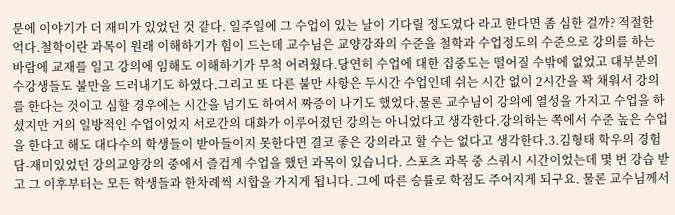문에 이야기가 더 재미가 있었던 것 같다. 일주일에 그 수업이 있는 날이 기다릴 정도였다 라고 한다면 좀 심한 걸까? 적절한 억다.철학이란 과목이 원래 이해하기가 힘이 드는데 교수님은 교양강좌의 수준을 철학과 수업정도의 수준으로 강의를 하는 바람에 교재를 일고 강의에 임해도 이해하기가 무척 어려웠다.당연히 수업에 대한 집중도는 떨어질 수밖에 없었고 대부분의 수강생들도 불만을 드러내기도 하였다.그리고 또 다른 불만 사항은 두시간 수업인데 쉬는 시간 없이 2시간을 꽉 채워서 강의를 한다는 것이고 심할 경우에는 시간을 넘기도 하여서 짜증이 나기도 했었다.물론 교수님이 강의에 열성을 가지고 수업을 하셨지만 거의 일방적인 수업이었지 서로간의 대화가 이루어졌던 강의는 아니었다고 생각한다.강의하는 쪽에서 수준 높은 수업을 한다고 해도 대다수의 학생들이 받아들이지 못한다면 결코 좋은 강의라고 할 수는 없다고 생각한다.3.김형태 학우의 경험담-재미있었던 강의교양강의 중에서 즐겁게 수업을 했던 과목이 있습니다. 스포츠 과목 중 스쿼시 시간이었는데 몇 번 강습 받고 그 이후부터는 모든 학생들과 한차례씩 시합을 가지게 됩니다. 그에 따른 승률로 학점도 주어지게 되구요. 물론 교수님께서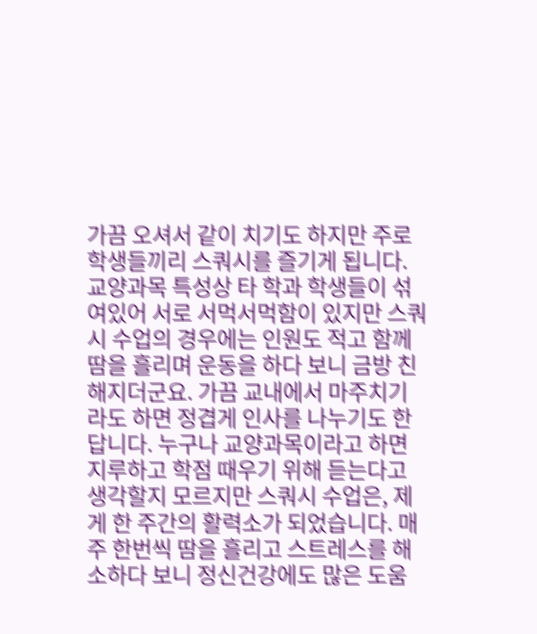가끔 오셔서 같이 치기도 하지만 주로 학생들끼리 스쿼시를 즐기게 됩니다. 교양과목 특성상 타 학과 학생들이 섞여있어 서로 서먹서먹함이 있지만 스쿼시 수업의 경우에는 인원도 적고 함께 땀을 흘리며 운동을 하다 보니 금방 친해지더군요. 가끔 교내에서 마주치기라도 하면 정겹게 인사를 나누기도 한답니다. 누구나 교양과목이라고 하면 지루하고 학점 때우기 위해 듣는다고 생각할지 모르지만 스쿼시 수업은, 제게 한 주간의 활력소가 되었습니다. 매주 한번씩 땀을 흘리고 스트레스를 해소하다 보니 정신건강에도 많은 도움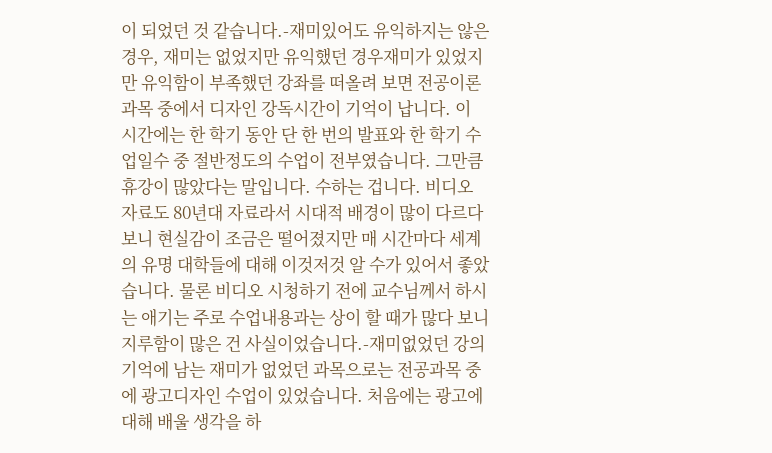이 되었던 것 같습니다.-재미있어도 유익하지는 않은 경우, 재미는 없었지만 유익했던 경우재미가 있었지만 유익함이 부족했던 강좌를 떠올려 보면 전공이론과목 중에서 디자인 강독시간이 기억이 납니다. 이 시간에는 한 학기 동안 단 한 번의 발표와 한 학기 수업일수 중 절반정도의 수업이 전부였습니다. 그만큼 휴강이 많았다는 말입니다. 수하는 겁니다. 비디오 자료도 80년대 자료라서 시대적 배경이 많이 다르다 보니 현실감이 조금은 떨어졌지만 매 시간마다 세계의 유명 대학들에 대해 이것저것 알 수가 있어서 좋았습니다. 물론 비디오 시청하기 전에 교수님께서 하시는 애기는 주로 수업내용과는 상이 할 때가 많다 보니 지루함이 많은 건 사실이었습니다.-재미없었던 강의기억에 남는 재미가 없었던 과목으로는 전공과목 중에 광고디자인 수업이 있었습니다. 처음에는 광고에 대해 배울 생각을 하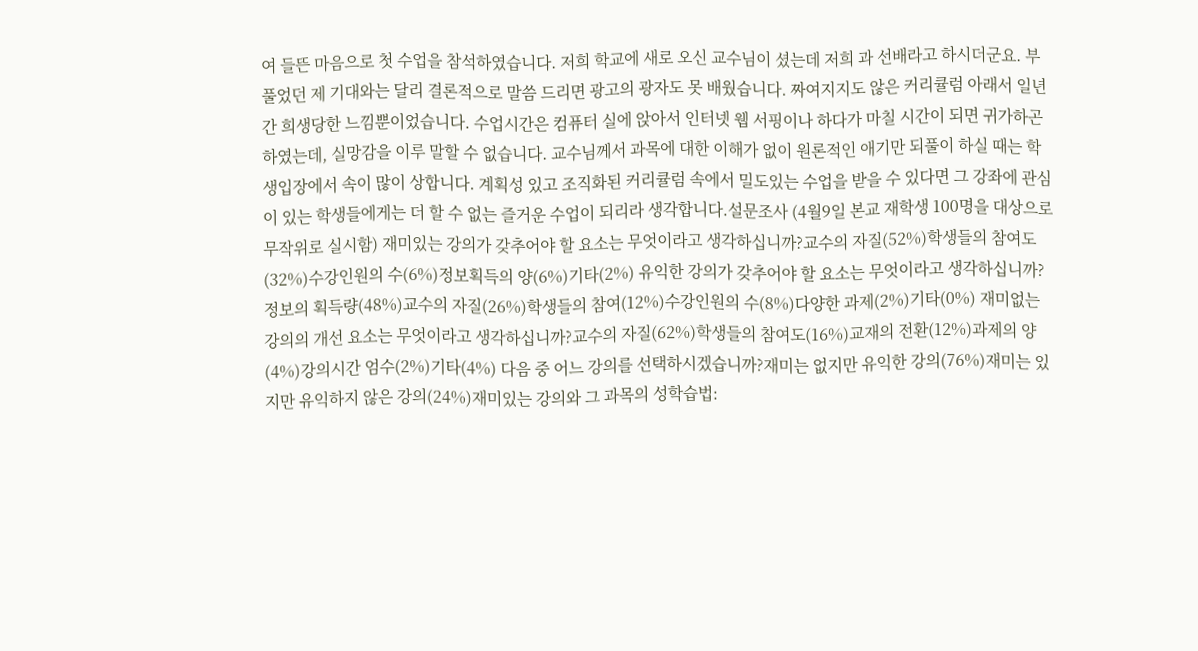여 들뜬 마음으로 첫 수업을 참석하였습니다. 저희 학교에 새로 오신 교수님이 셨는데 저희 과 선배라고 하시더군요. 부풀었던 제 기대와는 달리 결론적으로 말씀 드리면 광고의 광자도 못 배웠습니다. 짜여지지도 않은 커리큘럼 아래서 일년간 희생당한 느낌뿐이었습니다. 수업시간은 컴퓨터 실에 앉아서 인터넷 웹 서핑이나 하다가 마칠 시간이 되면 귀가하곤 하였는데, 실망감을 이루 말할 수 없습니다. 교수님께서 과목에 대한 이해가 없이 원론적인 애기만 되풀이 하실 때는 학생입장에서 속이 많이 상합니다. 계획성 있고 조직화된 커리큘럼 속에서 밀도있는 수업을 받을 수 있다면 그 강좌에 관심이 있는 학생들에게는 더 할 수 없는 즐거운 수업이 되리라 생각합니다.설문조사 (4월9일 본교 재학생 100명을 대상으로 무작위로 실시함) 재미있는 강의가 갖추어야 할 요소는 무엇이라고 생각하십니까?교수의 자질(52%)학생들의 참여도(32%)수강인원의 수(6%)정보획득의 양(6%)기타(2%) 유익한 강의가 갖추어야 할 요소는 무엇이라고 생각하십니까?정보의 획득량(48%)교수의 자질(26%)학생들의 참여(12%)수강인원의 수(8%)다양한 과제(2%)기타(0%) 재미없는 강의의 개선 요소는 무엇이라고 생각하십니까?교수의 자질(62%)학생들의 참여도(16%)교재의 전환(12%)과제의 양(4%)강의시간 엄수(2%)기타(4%) 다음 중 어느 강의를 선택하시겠습니까?재미는 없지만 유익한 강의(76%)재미는 있지만 유익하지 않은 강의(24%)재미있는 강의와 그 과목의 성학습법: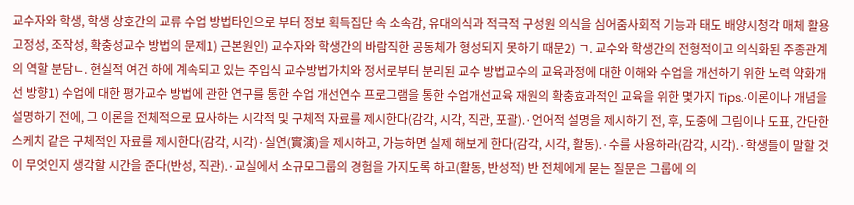교수자와 학생, 학생 상호간의 교류 수업 방법타인으로 부터 정보 획득집단 속 소속감, 유대의식과 적극적 구성원 의식을 심어줌사회적 기능과 태도 배양시청각 매체 활용고정성, 조작성, 확충성교수 방법의 문제1) 근본원인) 교수자와 학생간의 바람직한 공동체가 형성되지 못하기 때문2) ㄱ. 교수와 학생간의 전형적이고 의식화된 주종관계의 역할 분담ㄴ. 현실적 여건 하에 계속되고 있는 주입식 교수방법가치와 정서로부터 분리된 교수 방법교수의 교육과정에 대한 이해와 수업을 개선하기 위한 노력 약화개선 방향1) 수업에 대한 평가교수 방법에 관한 연구를 통한 수업 개선연수 프로그램을 통한 수업개선교육 재원의 확충효과적인 교육을 위한 몇가지 Tips.·이론이나 개념을 설명하기 전에, 그 이론을 전체적으로 묘사하는 시각적 및 구체적 자료를 제시한다(감각, 시각, 직관, 포괄).·언어적 설명을 제시하기 전, 후, 도중에 그림이나 도표, 간단한 스케치 같은 구체적인 자료를 제시한다(감각, 시각)·실연(實演)을 제시하고, 가능하면 실제 해보게 한다(감각, 시각, 활동).·수를 사용하라(감각, 시각).·학생들이 말할 것이 무엇인지 생각할 시간을 준다(반성, 직관).·교실에서 소규모그룹의 경험을 가지도록 하고(활동, 반성적) 반 전체에게 묻는 질문은 그룹에 의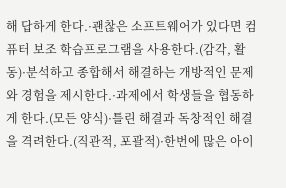해 답하게 한다.·괜찮은 소프트웨어가 있다면 컴퓨터 보조 학습프로그램을 사용한다.(감각, 활동)·분석하고 종합해서 해결하는 개방적인 문제와 경험을 제시한다.·과제에서 학생들을 협동하게 한다.(모든 양식)·틀린 해결과 독창적인 해결을 격려한다.(직관적, 포괄적)·한번에 많은 아이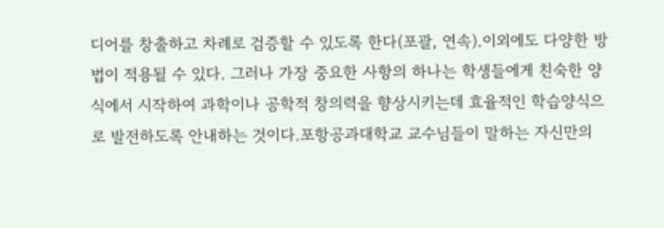디어를 창출하고 차례로 검증할 수 있도록 한다(포괄, 연속).이외에도 다양한 방법이 적용될 수 있다. 그러나 가장 중요한 사항의 하나는 학생들에게 친숙한 양식에서 시작하여 과학이나 공학적 창의력을 향상시키는데 효율적인 학습양식으로 발전하도록 안내하는 것이다.포항공과대학교 교수님들이 말하는 자신만의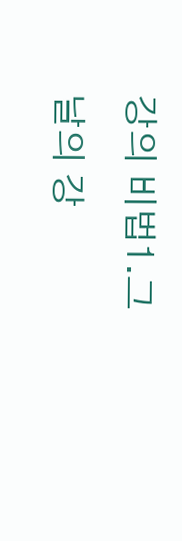강의 비법1.그날의 강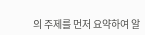의 주제를 먼저 요약하여 알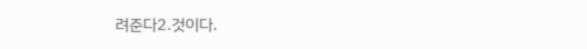려준다2.것이다.